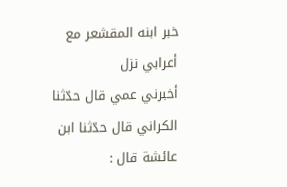خبر ابنه المقشعر مع أعرابي نزل
أخبرني عمي قال حدّثنا الكراني قال حدّثنا ابن عائشة قال :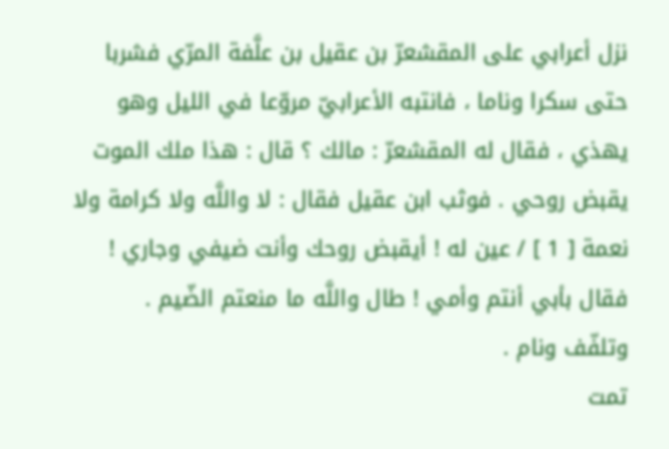نزل أعرابي على المقشعرّ بن عقيل بن علَّفة المرّي فشربا حتى سكرا وناما ، فانتبه الأعرابيّ مروّعا في الليل وهو يهذي ، فقال له المقشعرّ : مالك ؟ قال : هذا ملك الموت يقبض روحي . فوثب ابن عقيل فقال : لا واللَّه ولا كرامة ولا نعمة [ 1 ] / عين له ! أيقبض روحك وأنت ضيفي وجاري ! فقال بأبي أنتم وأمي ! طال واللَّه ما منعتم الضّيم .
وتلفّف ونام .
تمت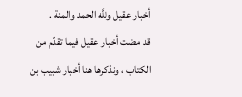أخبار عقيل وللَّه الحمد والمنة .
قد مضت أخبار عقيل فيما تقدّم من الكتاب ، ونذكرها هنا أخبار شبيب بن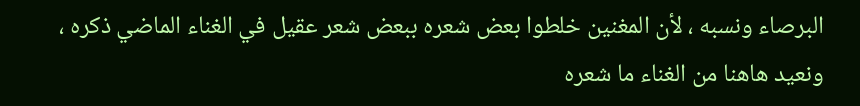البرصاء ونسبه ، لأن المغنين خلطوا بعض شعره ببعض شعر عقيل في الغناء الماضي ذكره ، ونعيد هاهنا من الغناء ما شعره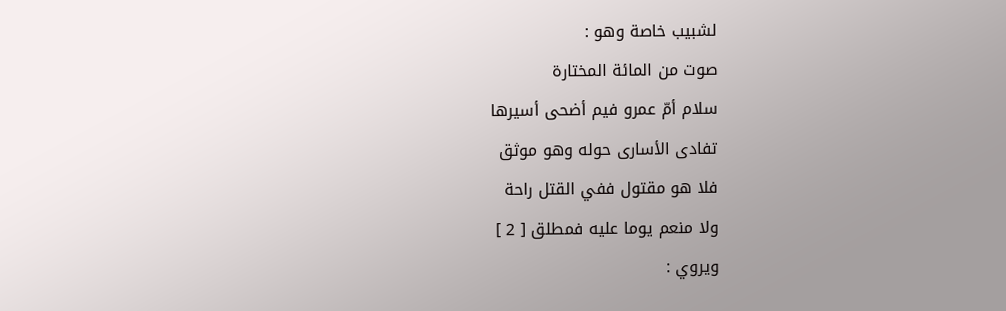لشبيب خاصة وهو :
صوت من المائة المختارة
سلام أمّ عمرو فيم أضحى أسيرها
تفادى الأسارى حوله وهو موثق
فلا هو مقتول ففي القتل راحة
ولا منعم يوما عليه فمطلق [ 2 ]
ويروي :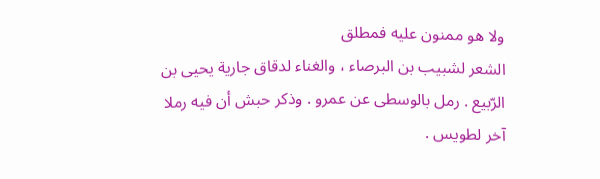ولا هو ممنون عليه فمطلق
الشعر لشبيب بن البرصاء ، والغناء لدقاق جارية يحيى بن الرّبيع . رمل بالوسطى عن عمرو . وذكر حبش أن فيه رملا آخر لطويس .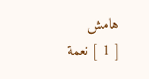هامش
[ 1 ] نعمة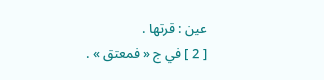عين : قرتها .
[ 2 ] في ج « فمعتق » .